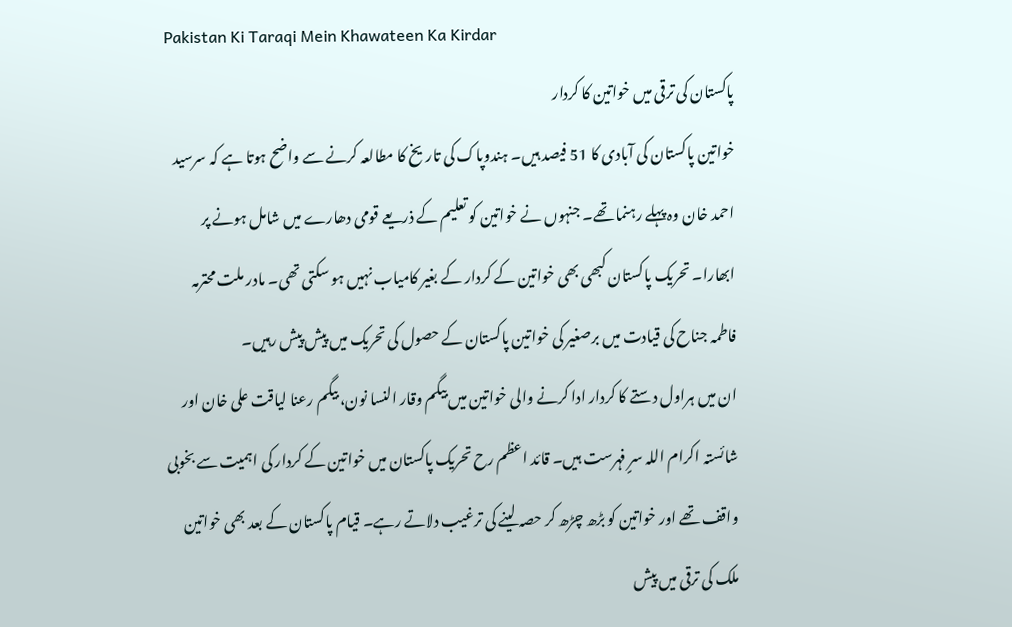Pakistan Ki Taraqi Mein Khawateen Ka Kirdar
پاکستان کی ترقی میں خواتین کا کردار
خواتین پاکستان کی آبادی کا 51 فیصد ہیں۔ ہندوپاک کی تاریخ کا مطالعہ کرنے سے واضح ہوتا ہے کہ سرسید احمد خان وہ پہلے رہنما تھے۔ جنہوں نے خواتین کو تعلیم کے ذریعے قومی دھارے میں شامل ہونے پر ابھارا۔ تحریک پاکستان کبھی بھی خواتین کے کردار کے بغیر کامیاب نہیں ہو سکتی تھی۔ مادر ملت محترمہ فاطمہ جناح کی قیادت میں برصغیر کی خواتین پاکستان کے حصول کی تحریک میں پیش پیش رہیں۔
ان میں ہراول دستے کا کردار ادا کرنے والی خواتین میں بیگم وقار النسا نون، بیگم رعنا لیاقت علی خان اور شائستہ اکرام اللہ سرٍ فہرست ہیں۔ قائد اعظم رح تحریک پاکستان میں خواتین کے کردار کی اہمیت سے بخوبی واقف تھے اور خواتین کو بڑھ چڑھ کر حصہ لینے کی ترغیب دلاتے رہے۔ قیام پاکستان کے بعد بھی خواتین ملک کی ترقی میں پیش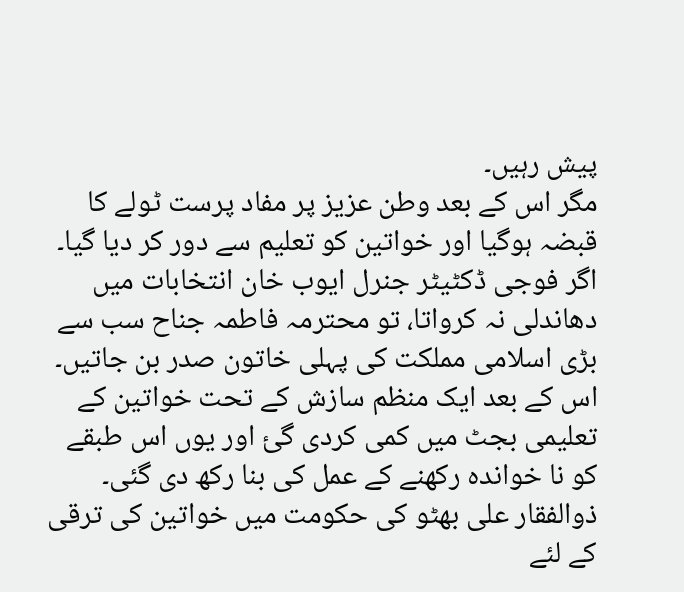پیش رہیں۔
مگر اس کے بعد وطن عزیز پر مفاد پرست ٹولے کا قبضہ ہوگیا اور خواتین کو تعلیم سے دور کر دیا گیا۔ اگر فوجی ڈکٹیٹر جنرل ایوب خان انتخابات میں دھاندلی نہ کرواتا، تو محترمہ فاطمہ جناح سب سے بڑی اسلامی مملکت کی پہلی خاتون صدر بن جاتیں۔ اس کے بعد ایک منظم سازش کے تحت خواتین کے تعلیمی بجٹ میں کمی کردی گئ اور یوں اس طبقے کو نا خواندہ رکھنے کے عمل کی بنا رکھ دی گئی۔
ذوالفقار علی بھٹو کی حکومت میں خواتین کی ترقی کے لئے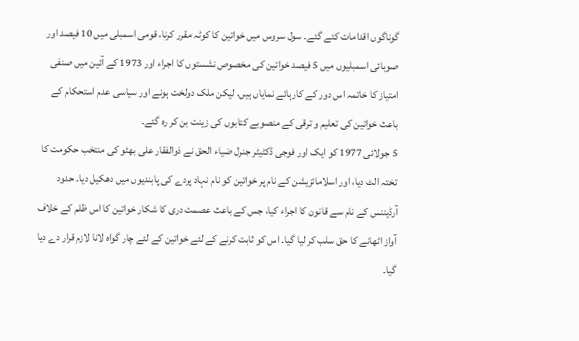گوناگوں اقدامات کئے گئے۔ سول سروس میں خواتین کا کوٹہ مقرر کرنا، قومی اسمبلی میں 10 فیصد اور صوبائی اسمبلیوں میں 5 فیصد خواتین کی مخصوص نشستوں کا اجراء اور 1973 کے آئین میں صنفی امتیاز کا خاتمہ اس دور کے کارہائے نمایاں ہیں، لیکن ملک دولخت ہونے اور سیاسی عدم استحکام کے باعث خواتین کی تعلیم و ترقی کے منصوبے کتابوں کی زینت بن کر رہ گئے۔
5 جولائی 1977 کو ایک اور فوجی ڈکٹیٹر جنرل ضیاء الحق نے ذوالفقار علی بھٹو کی منتخب حکومت کا تختہ الٹ دیا، اور اسلامائزیشن کے نام پر خواتین کو نام نہاد پردے کی پابندیوں میں دھکیل دیا۔ حدود آرڈیننس کے نام سے قانون کا اجراء کیا، جس کے باعث عصمت دری کا شکار خواتین کا اس ظلم کے خلاف آواز اٹھانے کا حق سلب کر لیا گیا۔ اس کو ثابت کرنے کے لئے خواتین کے لئے چار گواہ لانا لازم قرار دے دیا گیا۔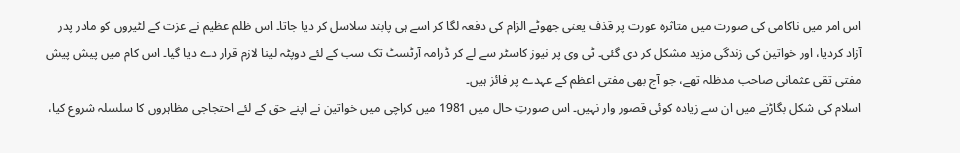اس امر میں ناکامی کی صورت میں متاثرہ عورت پر قذف یعنی جھوٹے الزام کی دفعہ لگا کر اسے ہی پابند سلاسل کر دیا جاتا۔ اس ظلم عظیم نے عزت کے لٹیروں کو مادر پدر آزاد کردیا، اور خواتین کی زندگی مزید مشکل کر دی گئی۔ ٹی وی پر نیوز کاسٹر سے لے کر ڈرامہ آرٹسٹ تک سب کے لئے دوپٹہ لینا لازم قرار دے دیا گیا۔ اس کام میں پیش پیش مفتی تقی عثمانی صاحب مدظلہ تھے، جو آج بھی مفتی اعظم کے عہدے پر فائز ہیں۔
اسلام کی شکل بگاڑنے میں ان سے زیادہ کوئی قصور وار نہیں۔ اس صورتِ حال میں 1981 میں کراچی میں خواتین نے اپنے حق کے لئے احتجاجی مظاہروں کا سلسلہ شروع کیا،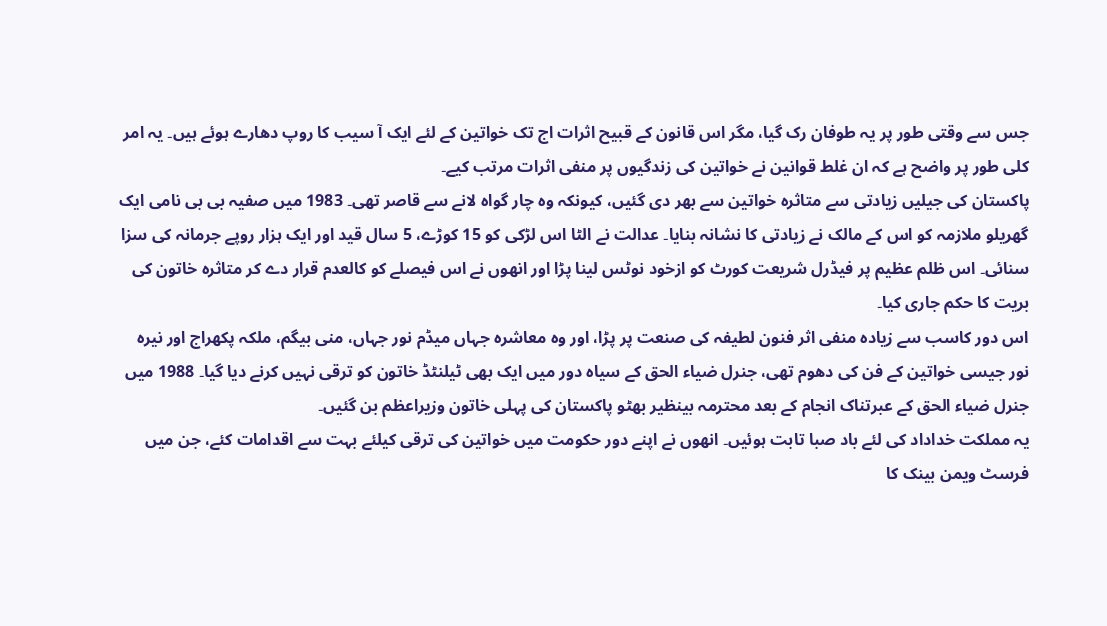جس سے وقتی طور پر یہ طوفان رک گیا، مگر اس قانون کے قبیح اثرات اج تک خواتین کے لئے ایک آ سیب کا روپ دھارے ہوئے ہیں۔ یہ امر کلی طور پر واضح ہے کہ ان غلط قوانین نے خواتین کی زندگیوں پر منفی اثرات مرتب کیے۔
پاکستان کی جیلیں زیادتی سے متاثرہ خواتین سے بھر دی گئیں، کیونکہ وہ چار گواہ لانے سے قاصر تھی۔ 1983 میں صفیہ بی بی نامی ایک گھریلو ملازمہ کو اس کے مالک نے زیادتی کا نشانہ بنایا۔ عدالت نے الٹا اس لڑکی کو 15 کوڑے، 5 سال قید اور ایک ہزار روپے جرمانہ کی سزا سنائی۔ اس ظلم عظیم پر فیڈرل شریعت کورٹ کو ازخود نوٹس لینا پڑا اور انھوں نے اس فیصلے کو کالعدم قرار دے کر متاثرہ خاتون کی بریت کا حکم جاری کیا۔
اس دور کاسب سے زیادہ منفی اثر فنون لطیفہ کی صنعت پر پڑا، اور وہ معاشرہ جہاں میڈم نور جہاں، منی بیگم، ملکہ پکھراج اور نیرہ نور جیسی خواتین کے فن کی دھوم تھی، جنرل ضیاء الحق کے سیاہ دور میں ایک بھی ٹیلنٹڈ خاتون کو ترقی نہیں کرنے دیا گیا۔ 1988 میں جنرل ضیاء الحق کے عبرتناک انجام کے بعد محترمہ بینظیر بھٹو پاکستان کی پہلی خاتون وزیراعظم بن گئیں۔
یہ مملکت خداداد کی لئے باد صبا تابت ہوئیں۔ انھوں نے اپنے دور حکومت میں خواتین کی ترقی کیلئے بہت سے اقدامات کئے، جن میں فرسٹ ویمن بینک کا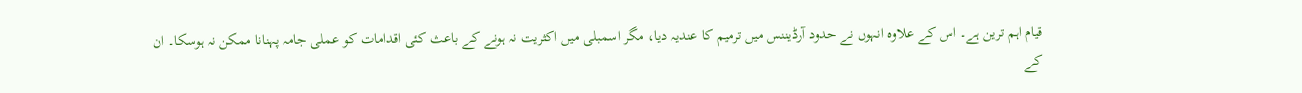قیام اہم ترین ہے۔ اس کے علاوہ انہوں نے حدود آرڈیننس میں ترمیم کا عندیہ دیا، مگر اسمبلی میں اکثریت نہ ہونے کے باعث کئی اقدامات کو عملی جامہ پہنانا ممکن نہ ہوسکا۔ ان کے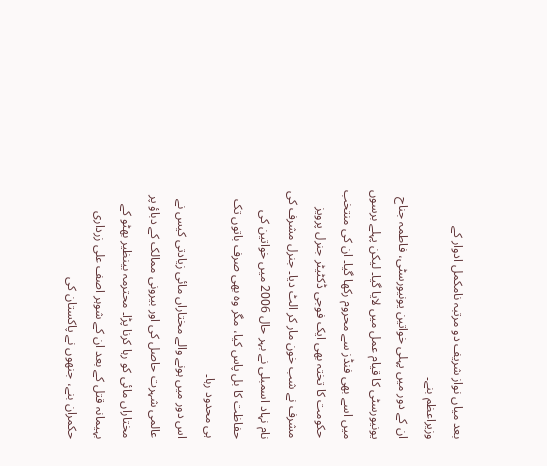بعد میاں نواز شریف دو مرتبہ نامکمل ادوار کے وزیراعظم بنے۔
ان کے دور میں پہلی خواتین یونیورسٹی، فاطمہ جناح یونیورسٹی کا قیام عمل میں لایا گیا۔ لیکن پہلے برسوں میں اسے بھی فنڈز سے محروم رکھا گیا۔ ان کی منتخب حکومت کا تختہ بھی ایک فوجی ڈکٹیٹر جنرل پرویز مشرف نے شب خون مار کر الٹ دیا۔ جنرل مشرف کی نام نہاد اسمبلی نے بہر حال 2006 میں خواتین کی حفاظت کا بل پاس کیا، مگر وہ بھی صرف باتوں تک ہی محدود رہا۔
اس دور میں ہونے والے مختاراں مائی زیادتی کیس نے عالمی شہرت حاصل کی اور بیرونی ممالک کے دباؤ پر مختاراں مائی کو رہا کرنا پڑا۔ محترمہ بینظیر بھٹو کے بہیمانہ قتل کے بعد ان کے شوہر اصف علی زرداری حکمران بنے، جنھوں نے پاکستان کی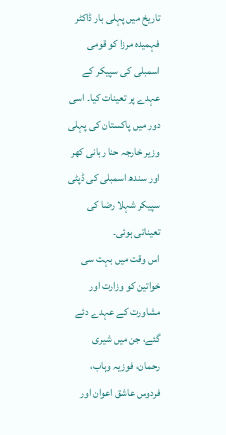تاریخ میں پہلی بار ڈاکٹر فہمیدہ مرزا کو قومی اسمبلی کی سپیکر کے عہدے پر تعینات کیا۔ اسی دور میں پاکستان کی پہلی وزیر خارجہ حنا ربانی کھر اور سندھ اسمبلی کی ڈپٹی سپیکر شہلا رضا کی تعیناتی ہوئی۔
اس وقت میں بہت سی خواتین کو وزارت اور مشاورت کے عہدے دئے گئے، جن میں شیری رحمان، فوزیہ وہاب، فردوس عاشق اعوان اور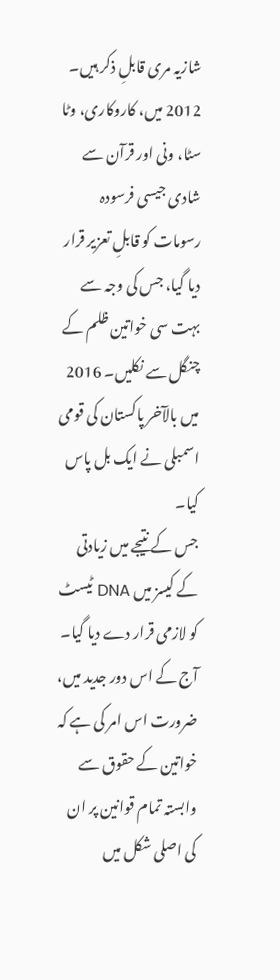شازیہ مری قابلِ ذکر ہیں۔ 2012 میں، کاروکاری، وٹا سٹا، ونی اور قرآن سے شادی جیسی فرسودہ رسومات کو قابلِ تعزیر قرار دیا گیا، جس کی وجہ سے بہت سی خواتین ظلم کے چنگل سے نکلیں۔ 2016 میں بالآخر پاکستان کی قومی اسمبلی نے ایک بل پاس کیا۔
جس کے نتیجے میں زیادتی کے کیسز میں DNA ٹیسٹ کو لازمی قرار دے دیا گیا۔ آج کے اس دور جدید میں، ضرورت اس امر کی ہے کہ خواتین کے حقوق سے وابستہ تمام قوانین پر ان کی اصلی شکل میں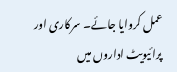عمل کروایا جائے۔ سرکاری اور پرائیویٹ اداروں میں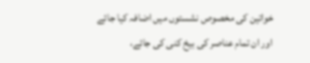خواتین کی مخصوص نشستوں میں اضافہ کیا جائے اور ان تمام عناصر کی بیخ کنی کی جائے،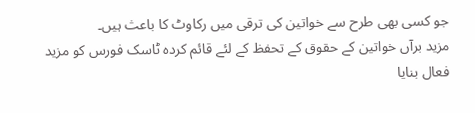جو کسی بھی طرح سے خواتین کی ترقی میں رکاوٹ کا باعث ہیں۔
مزید برآں خواتین کے حقوق کے تحفظ کے لئے قائم کردہ ٹاسک فورس کو مزید فعال بنایا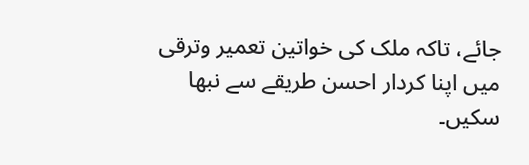جائے، تاکہ ملک کی خواتین تعمیر وترقی میں اپنا کردار احسن طریقے سے نبھا سکیں۔